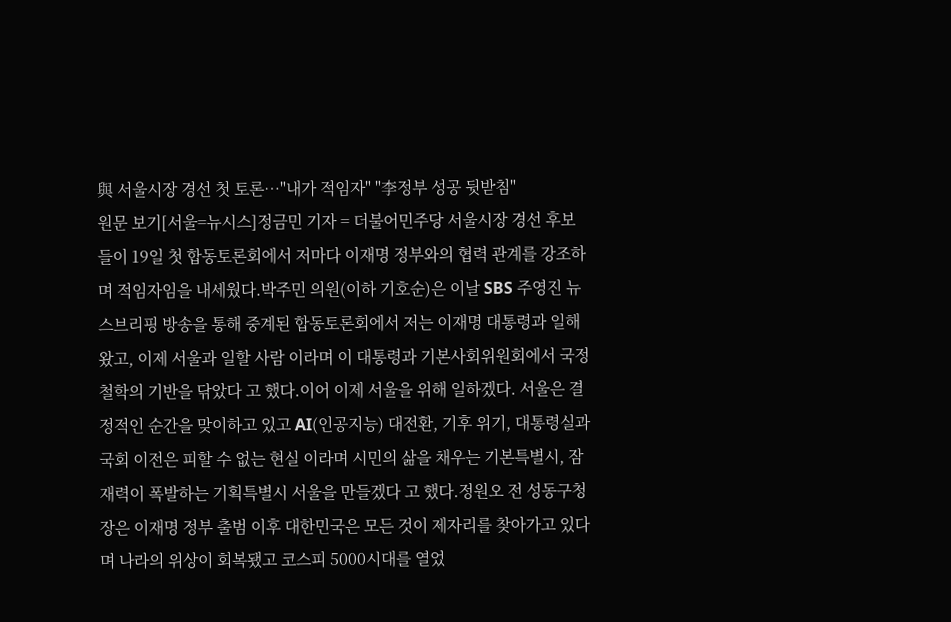與 서울시장 경선 첫 토론…"내가 적임자" "李정부 성공 뒷받침"
원문 보기[서울=뉴시스]정금민 기자 = 더불어민주당 서울시장 경선 후보들이 19일 첫 합동토론회에서 저마다 이재명 정부와의 협력 관계를 강조하며 적임자임을 내세웠다.박주민 의원(이하 기호순)은 이날 SBS 주영진 뉴스브리핑 방송을 통해 중계된 합동토론회에서 저는 이재명 대통령과 일해왔고, 이제 서울과 일할 사람 이라며 이 대통령과 기본사회위원회에서 국정 철학의 기반을 닦았다 고 했다.이어 이제 서울을 위해 일하겠다. 서울은 결정적인 순간을 맞이하고 있고 AI(인공지능) 대전환, 기후 위기, 대통령실과 국회 이전은 피할 수 없는 현실 이라며 시민의 삶을 채우는 기본특별시, 잠재력이 폭발하는 기획특별시 서울을 만들겠다 고 했다.정원오 전 성동구청장은 이재명 정부 출범 이후 대한민국은 모든 것이 제자리를 찾아가고 있다 며 나라의 위상이 회복됐고 코스피 5000시대를 열었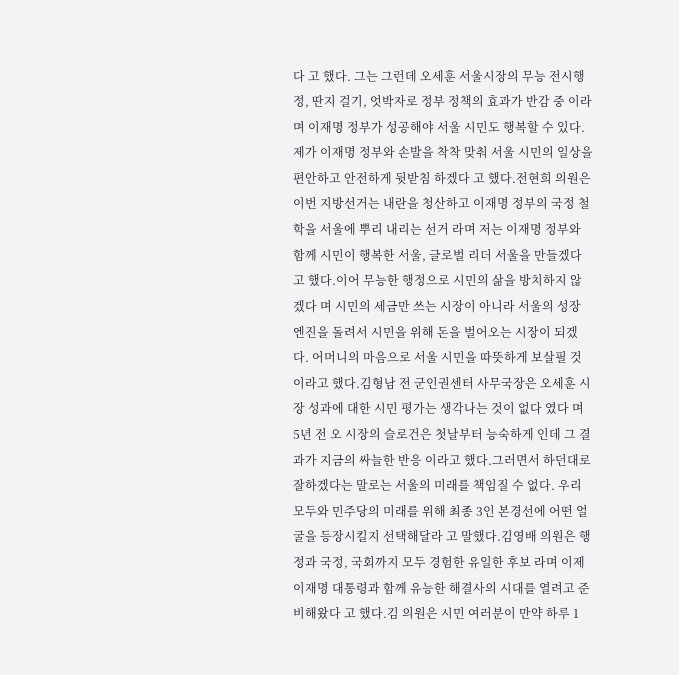다 고 했다. 그는 그런데 오세훈 서울시장의 무능 전시행정, 딴지 걸기, 엇박자로 정부 정책의 효과가 반감 중 이라며 이재명 정부가 성공해야 서울 시민도 행복할 수 있다. 제가 이재명 정부와 손발을 착착 맞춰 서울 시민의 일상을 편안하고 안전하게 뒷받침 하겠다 고 했다.전현희 의원은 이번 지방선거는 내란을 청산하고 이재명 정부의 국정 철학을 서울에 뿌리 내리는 선거 라며 저는 이재명 정부와 함께 시민이 행복한 서울, 글로벌 리더 서울을 만들겠다 고 했다.이어 무능한 행정으로 시민의 삶을 방치하지 않겠다 며 시민의 세금만 쓰는 시장이 아니라 서울의 성장 엔진을 돌려서 시민을 위해 돈을 벌어오는 시장이 되겠다. 어머니의 마음으로 서울 시민을 따뜻하게 보살필 것 이라고 했다.김형남 전 군인권센터 사무국장은 오세훈 시장 성과에 대한 시민 평가는 생각나는 것이 없다 였다 며 5년 전 오 시장의 슬로건은 첫날부터 능숙하게 인데 그 결과가 지금의 싸늘한 반응 이라고 했다.그러면서 하던대로 잘하겠다는 말로는 서울의 미래를 책임질 수 없다. 우리 모두와 민주당의 미래를 위해 최종 3인 본경선에 어떤 얼굴을 등장시킬지 선택해달라 고 말했다.김영배 의원은 행정과 국정, 국회까지 모두 경험한 유일한 후보 라며 이제 이재명 대통령과 함께 유능한 해결사의 시대를 열려고 준비해왔다 고 했다.김 의원은 시민 여러분이 만약 하루 1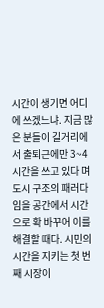시간이 생기면 어디에 쓰겠느냐. 지금 많은 분들이 길거리에서 출퇴근에만 3~4시간을 쓰고 있다 며 도시 구조의 패러다임을 공간에서 시간으로 확 바꾸어 이를 해결할 때다. 시민의 시간을 지키는 첫 번째 시장이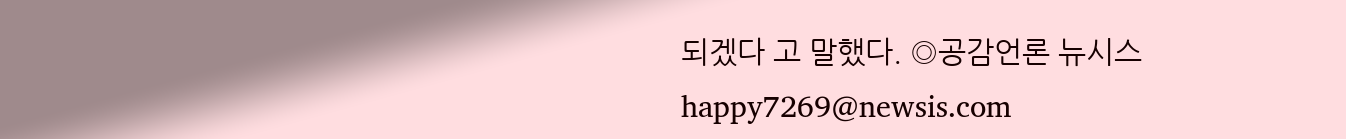되겠다 고 말했다. ◎공감언론 뉴시스 happy7269@newsis.com